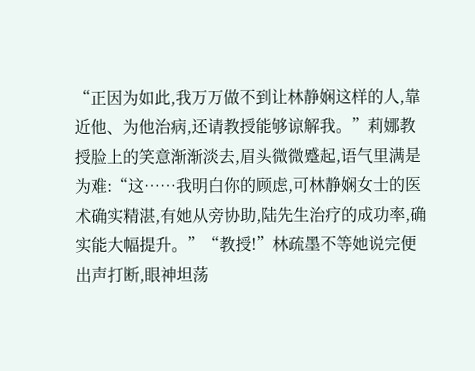“正因为如此,我万万做不到让林静娴这样的人,靠近他、为他治病,还请教授能够谅解我。”莉娜教授脸上的笑意渐渐淡去,眉头微微蹙起,语气里满是为难:“这……我明白你的顾虑,可林静娴女士的医术确实精湛,有她从旁协助,陆先生治疗的成功率,确实能大幅提升。”“教授!”林疏墨不等她说完便出声打断,眼神坦荡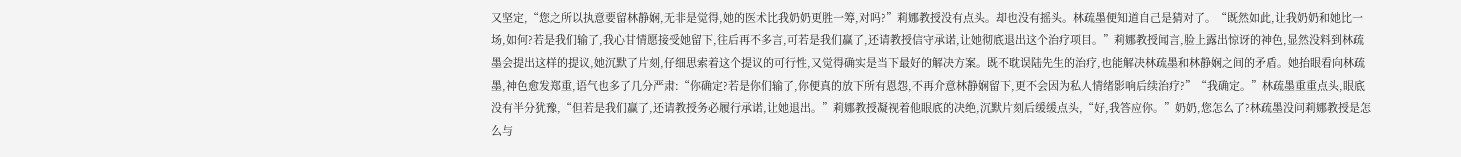又坚定,“您之所以执意要留林静娴,无非是觉得,她的医术比我奶奶更胜一筹,对吗?”莉娜教授没有点头。却也没有摇头。林疏墨便知道自己是猜对了。“既然如此,让我奶奶和她比一场,如何?若是我们输了,我心甘情愿接受她留下,往后再不多言,可若是我们赢了,还请教授信守承诺,让她彻底退出这个治疗项目。”莉娜教授闻言,脸上露出惊讶的神色,显然没料到林疏墨会提出这样的提议,她沉默了片刻,仔细思索着这个提议的可行性,又觉得确实是当下最好的解决方案。既不耽误陆先生的治疗,也能解决林疏墨和林静娴之间的矛盾。她抬眼看向林疏墨,神色愈发郑重,语气也多了几分严肃:“你确定?若是你们输了,你便真的放下所有恩怨,不再介意林静娴留下,更不会因为私人情绪影响后续治疗?”“我确定。”林疏墨重重点头,眼底没有半分犹豫,“但若是我们赢了,还请教授务必履行承诺,让她退出。”莉娜教授凝视着他眼底的决绝,沉默片刻后缓缓点头,“好,我答应你。”奶奶,您怎么了?林疏墨没问莉娜教授是怎么与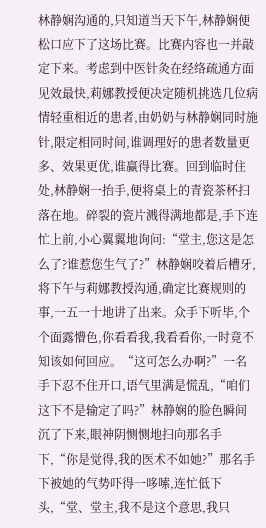林静娴沟通的,只知道当天下午,林静娴便松口应下了这场比赛。比赛内容也一并敲定下来。考虑到中医针灸在经络疏通方面见效最快,莉娜教授便决定随机挑选几位病情轻重相近的患者,由奶奶与林静娴同时施针,限定相同时间,谁调理好的患者数量更多、效果更优,谁赢得比赛。回到临时住处,林静娴一抬手,便将桌上的青瓷茶杯扫落在地。碎裂的瓷片溅得满地都是,手下连忙上前,小心翼翼地询问:“堂主,您这是怎么了?谁惹您生气了?”林静娴咬着后槽牙,将下午与莉娜教授沟通,确定比赛规则的事,一五一十地讲了出来。众手下听毕,个个面露懵色,你看看我,我看看你,一时竟不知该如何回应。“这可怎么办啊?”一名手下忍不住开口,语气里满是慌乱,“咱们这下不是输定了吗?”林静娴的脸色瞬间沉了下来,眼神阴恻恻地扫向那名手下,“你是觉得,我的医术不如她?”那名手下被她的气势吓得一哆嗦,连忙低下头,“堂、堂主,我不是这个意思,我只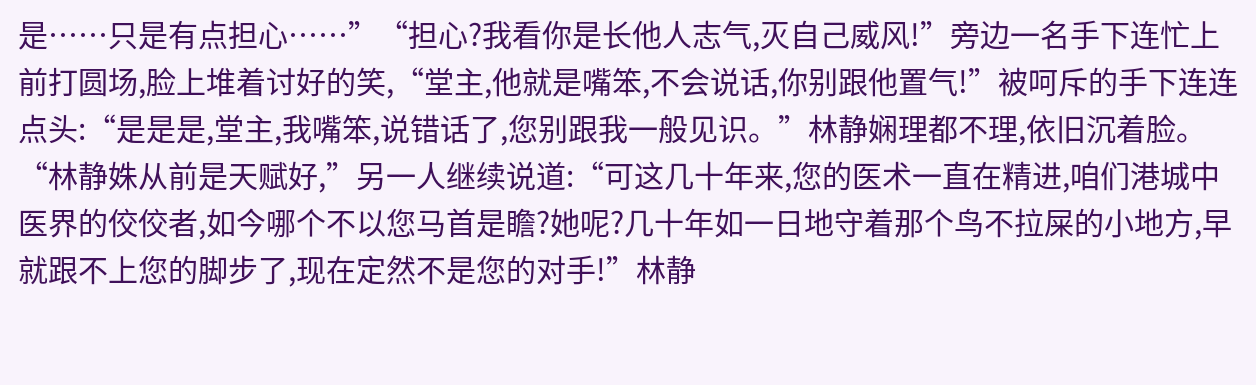是……只是有点担心……”“担心?我看你是长他人志气,灭自己威风!”旁边一名手下连忙上前打圆场,脸上堆着讨好的笑,“堂主,他就是嘴笨,不会说话,你别跟他置气!”被呵斥的手下连连点头:“是是是,堂主,我嘴笨,说错话了,您别跟我一般见识。”林静娴理都不理,依旧沉着脸。“林静姝从前是天赋好,”另一人继续说道:“可这几十年来,您的医术一直在精进,咱们港城中医界的佼佼者,如今哪个不以您马首是瞻?她呢?几十年如一日地守着那个鸟不拉屎的小地方,早就跟不上您的脚步了,现在定然不是您的对手!”林静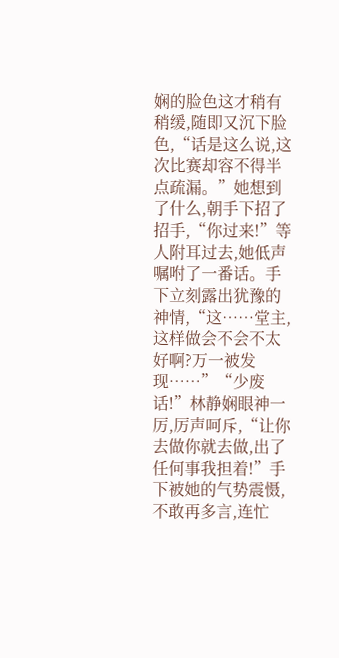娴的脸色这才稍有稍缓,随即又沉下脸色,“话是这么说,这次比赛却容不得半点疏漏。”她想到了什么,朝手下招了招手,“你过来!”等人附耳过去,她低声嘱咐了一番话。手下立刻露出犹豫的神情,“这……堂主,这样做会不会不太好啊?万一被发现……”“少废话!”林静娴眼神一厉,厉声呵斥,“让你去做你就去做,出了任何事我担着!”手下被她的气势震慑,不敢再多言,连忙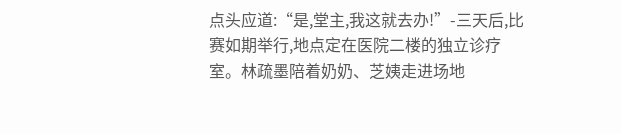点头应道:“是,堂主,我这就去办!”-三天后,比赛如期举行,地点定在医院二楼的独立诊疗室。林疏墨陪着奶奶、芝姨走进场地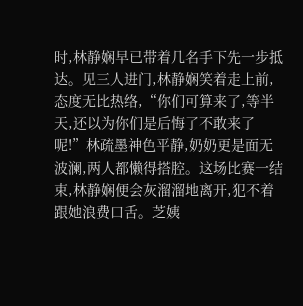时,林静娴早已带着几名手下先一步抵达。见三人进门,林静娴笑着走上前,态度无比热络,“你们可算来了,等半天,还以为你们是后悔了不敢来了呢!”林疏墨神色平静,奶奶更是面无波澜,两人都懒得搭腔。这场比赛一结束,林静娴便会灰溜溜地离开,犯不着跟她浪费口舌。芝姨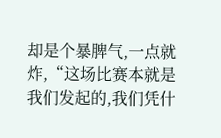却是个暴脾气,一点就炸,“这场比赛本就是我们发起的,我们凭什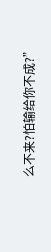么不来?怕输给你不成?”